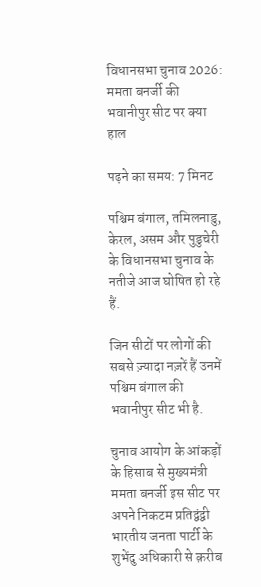विधानसभा चुनाव 2026: ममता बनर्जी की भवानीपुर सीट पर क्या हाल

पढ़ने का समय: 7 मिनट

पश्चिम बंगाल, तमिलनाडु, केरल, असम और पुडुचेरी के विधानसभा चुनाव के नतीजे आज घोषित हो रहे हैं.

जिन सीटों पर लोगों की सबसे ज़्यादा नज़रें हैं उनमें पश्चिम बंगाल की भवानीपुर सीट भी है.

चुनाव आयोग के आंकड़ों के हिसाब से मुख्यमंत्री ममता बनर्जी इस सीट पर अपने निकटम प्रतिद्वंद्वी भारतीय जनता पार्टी के शुभेंदु अधिकारी से क़रीब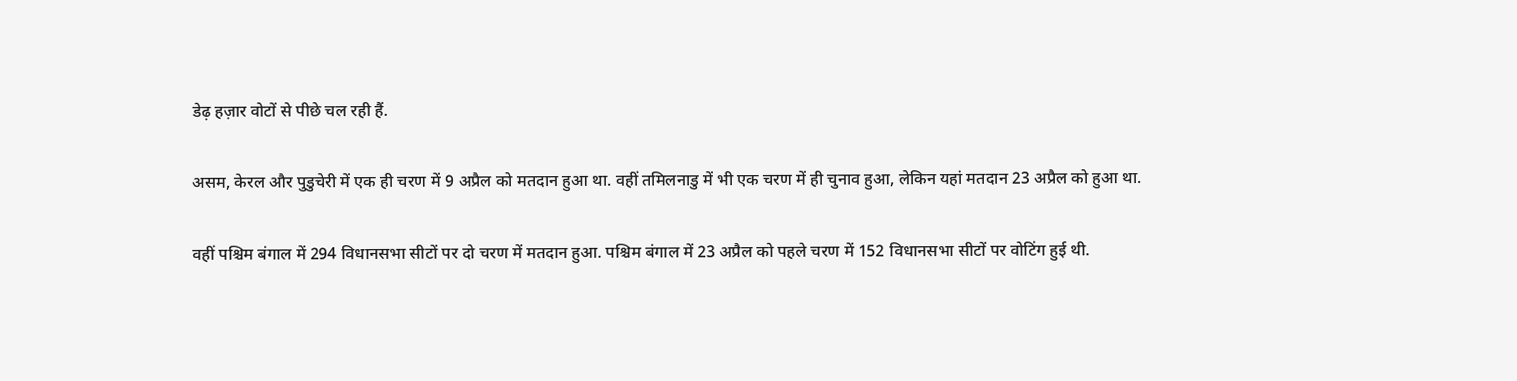डेढ़ हज़ार वोटों से पीछे चल रही हैं.

असम, केरल और पुडुचेरी में एक ही चरण में 9 अप्रैल को मतदान हुआ था. वहीं तमिलनाडु में भी एक चरण में ही चुनाव हुआ, लेकिन यहां मतदान 23 अप्रैल को हुआ था.

वहीं पश्चिम बंगाल में 294 विधानसभा सीटों पर दो चरण में मतदान हुआ. पश्चिम बंगाल में 23 अप्रैल को पहले चरण में 152 विधानसभा सीटों पर वोटिंग हुई थी.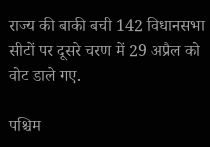राज्य की बाकी बची 142 विधानसभा सीटों पर दूसरे चरण में 29 अप्रैल को वोट डाले गए.

पश्चिम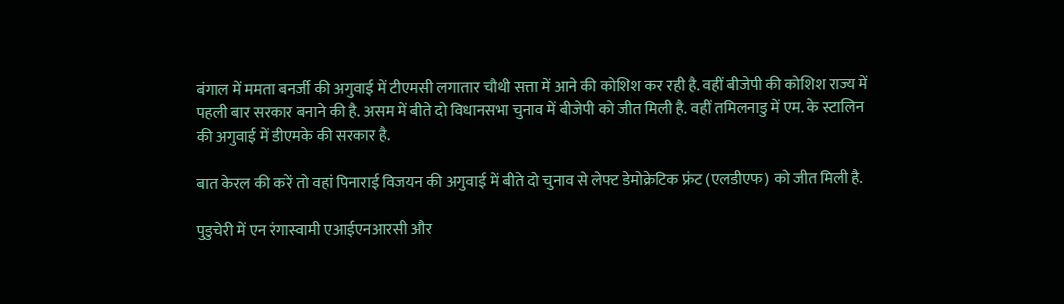बंगाल में ममता बनर्जी की अगुवाई में टीएमसी लगातार चौथी सत्ता में आने की कोशिश कर रही है. वहीं बीजेपी की कोशिश राज्य में पहली बार सरकार बनाने की है. असम में बीते दो विधानसभा चुनाव में बीजेपी को जीत मिली है. वहीं तमिलनाडु में एम. के स्टालिन की अगुवाई में डीएमके की सरकार है.

बात केरल की करें तो वहां पिनाराई विजयन की अगुवाई में बीते दो चुनाव से लेफ्ट डेमोक्रेटिक फ्रंट (एलडीएफ) को जीत मिली है.

पुडुचेरी में एन रंगास्वामी एआईएनआरसी और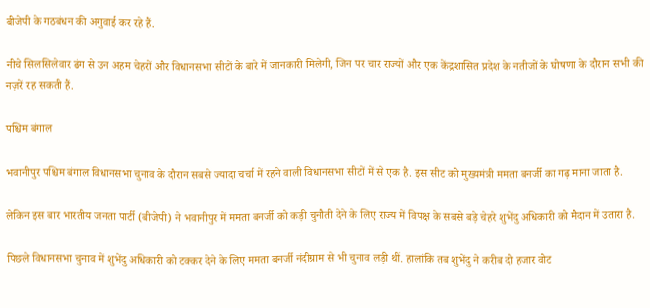बीजेपी के गठबंधन की अगुवाई कर रहे हैं.

नीचे सिलसिलेवार ढंग से उन अहम चेहरों और विधानसभा सीटों के बारे में जानकारी मिलेगी, जिन पर चार राज्यों और एक केंद्रशासित प्रदेश के नतीजों के घोषणा के दौरान सभी की नज़रें रह सकती हैं.

पश्चिम बंगाल

भवानीपुर पश्चिम बंगाल विधानसभा चुनाव के दौरान सबसे ज्यादा चर्चा में रहने वाली विधानसभा सीटों में से एक है. इस सीट को मुख्यमंत्री ममता बनर्जी का गढ़ माना जाता है.

लेकिन इस बार भारतीय जनता पार्टी (बीजेपी) ने भवानीपुर में ममता बनर्जी को कड़ी चुनौती देने के लिए राज्य में विपक्ष के सबसे बड़े चेहरे शुभेंदु अधिकारी को मैदान में उतारा है.

पिछले विधानसभा चुनाव में शुभेंदु अधिकारी को टक्कर देने के लिए ममता बनर्जी नंदीग्राम से भी चुनाव लड़ी थीं. हालांकि तब शुभेंदु ने करीब दो हजार वोट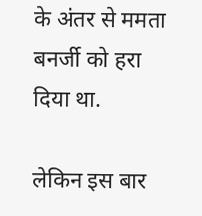के अंतर से ममता बनर्जी को हरा दिया था.

लेकिन इस बार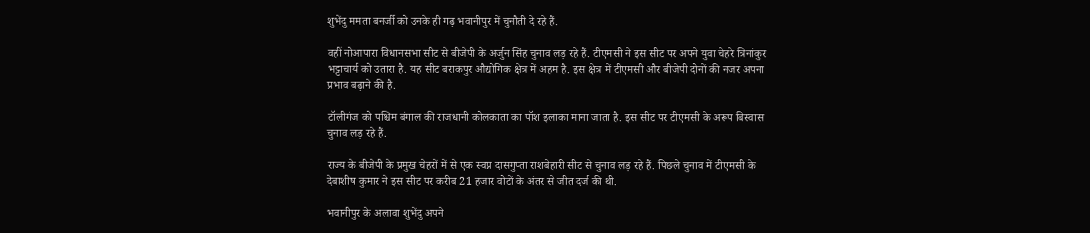शुभेंदु ममता बनर्जी को उनके ही गढ़ भवानीपुर में चुनौती दे रहे हैं.

वहीं नोआपारा विधानसभा सीट से बीजेपी के अर्जुन सिंह चुनाव लड़ रहे हैं. टीएमसी ने इस सीट पर अपने युवा चेहरे त्रिनांकुर भट्टाचार्य को उतारा है. यह सीट बराकपुर औद्योगिक क्षेत्र में अहम है. इस क्षेत्र में टीएमसी और बीजेपी दोनों की नजर अपना प्रभाव बढ़ाने की है.

टॉलीगंज को पश्चिम बंगाल की राजधानी कोलकाता का पॉश इलाका माना जाता है. इस सीट पर टीएमसी के अरूप बिस्वास चुनाव लड़ रहे हैं.

राज्य के बीजेपी के प्रमुख चेहरों में से एक स्वप्न दासगुप्ता राशबेहारी सीट से चुनाव लड़ रहे हैं. पिछले चुनाव में टीएमसी के देबाशीष कुमार ने इस सीट पर करीब 21 हजार वोटों के अंतर से जीत दर्ज की थी.

भवानीपुर के अलावा शुभेंदु अपने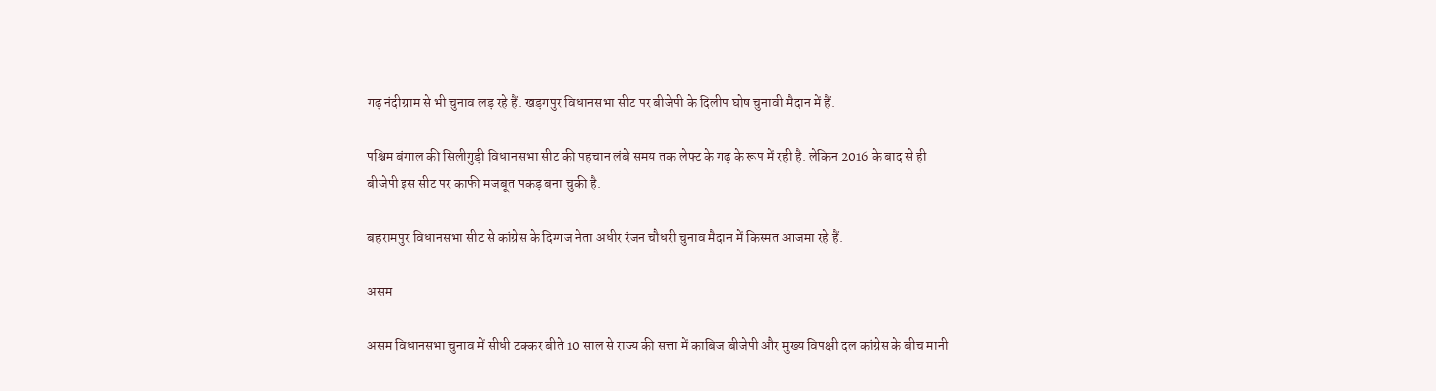गढ़ नंदीग्राम से भी चुनाव लड़ रहे हैं. खड़गपुर विधानसभा सीट पर बीजेपी के दिलीप घोष चुनावी मैदान में हैं.

पश्चिम बंगाल की सिलीगुड़ी विधानसभा सीट की पहचान लंबे समय तक लेफ्ट के गढ़ के रूप में रही है. लेकिन 2016 के बाद से ही बीजेपी इस सीट पर काफी मजबूत पकड़ बना चुकी है.

बहरामपुर विधानसभा सीट से कांग्रेस के दिग्गज नेता अधीर रंजन चौधरी चुनाव मैदान में किस्मत आजमा रहे हैं.

असम

असम विधानसभा चुनाव में सीधी टक्कर बीते 10 साल से राज्य की सत्ता में काबिज बीजेपी और मुख्य विपक्षी दल कांग्रेस के बीच मानी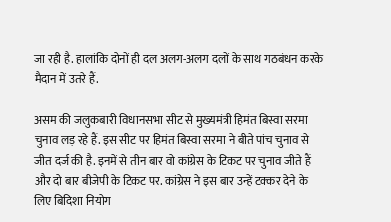जा रही है. हालांकि दोनों ही दल अलग-अलग दलों के साथ गठबंधन करके मैदान में उतरे हैं.

असम की जलुकबारी विधानसभा सीट से मुख्यमंत्री हिमंत बिस्वा सरमा चुनाव लड़ रहे हैं. इस सीट पर हिमंत बिस्वा सरमा ने बीते पांच चुनाव से जीत दर्ज की है. इनमें से तीन बार वो कांग्रेस के टिकट पर चुनाव जीते हैं और दो बार बीजेपी के टिकट पर. कांग्रेस ने इस बार उन्हें टक्कर देने के लिए बिदिशा नियोग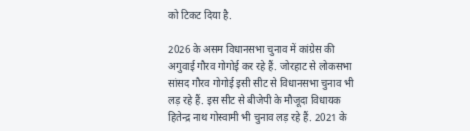को टिकट दिया है.

2026 के असम विधानसभा चुनाव में कांग्रेस की अगुवाई गौरव गोगोई कर रहे हैं. जोरहाट से लोकसभा सांसद गौरव गोगोई इसी सीट से विधानसभा चुनाव भी लड़ रहे हैं. इस सीट से बीजेपी के मौजूदा विधायक हितेन्द्र नाथ गोस्वामी भी चुनाव लड़ रहे हैं. 2021 के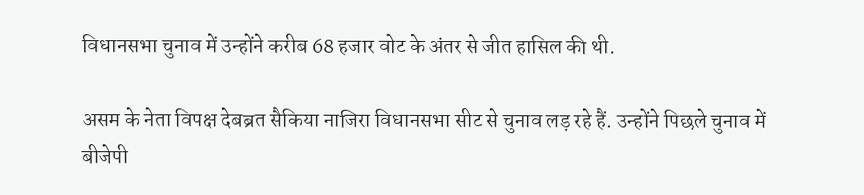विधानसभा चुनाव में उन्होंने करीब 68 हजार वोट के अंतर से जीत हासिल की थी.

असम के नेता विपक्ष देबब्रत सैकिया नाजिरा विधानसभा सीट से चुनाव लड़ रहे हैं. उन्होंने पिछले चुनाव में बीजेपी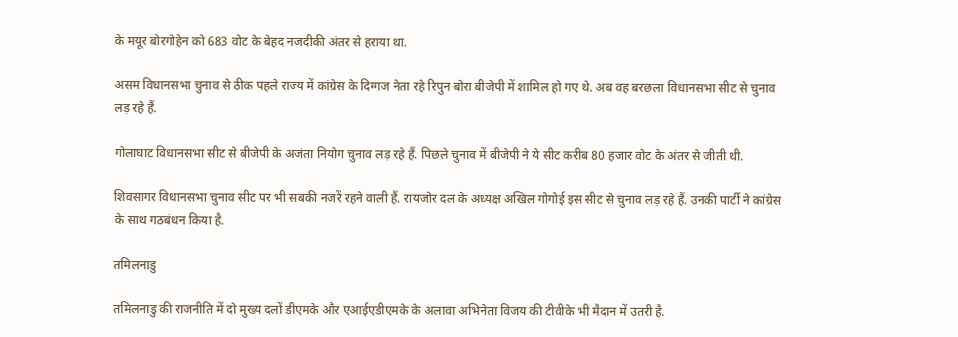के मयूर बोरगोहेन को 683 वोट के बेहद नजदीकी अंतर से हराया था.

असम विधानसभा चुनाव से ठीक पहले राज्य में कांग्रेस के दिग्गज नेता रहे रिपुन बोरा बीजेपी में शामिल हो गए थे. अब वह बरछला विधानसभा सीट से चुनाव लड़ रहे हैं.

गोलाघाट विधानसभा सीट से बीजेपी के अजंता नियोग चुनाव लड़ रहे हैं. पिछले चुनाव में बीजेपी ने ये सीट करीब 80 हजार वोट के अंतर से जीती थी.

शिवसागर विधानसभा चुनाव सीट पर भी सबकी नजरें रहने वाली हैं. रायजोर दल के अध्यक्ष अखिल गोगोई इस सीट से चुनाव लड़ रहे हैं. उनकी पार्टी ने कांग्रेस के साथ गठबंधन किया है.

तमिलनाडु

तमिलनाडु की राजनीति में दो मुख्य दलों डीएमके और एआईएडीएमके के अलावा अभिनेता विजय की टीवीके भी मैदान में उतरी है.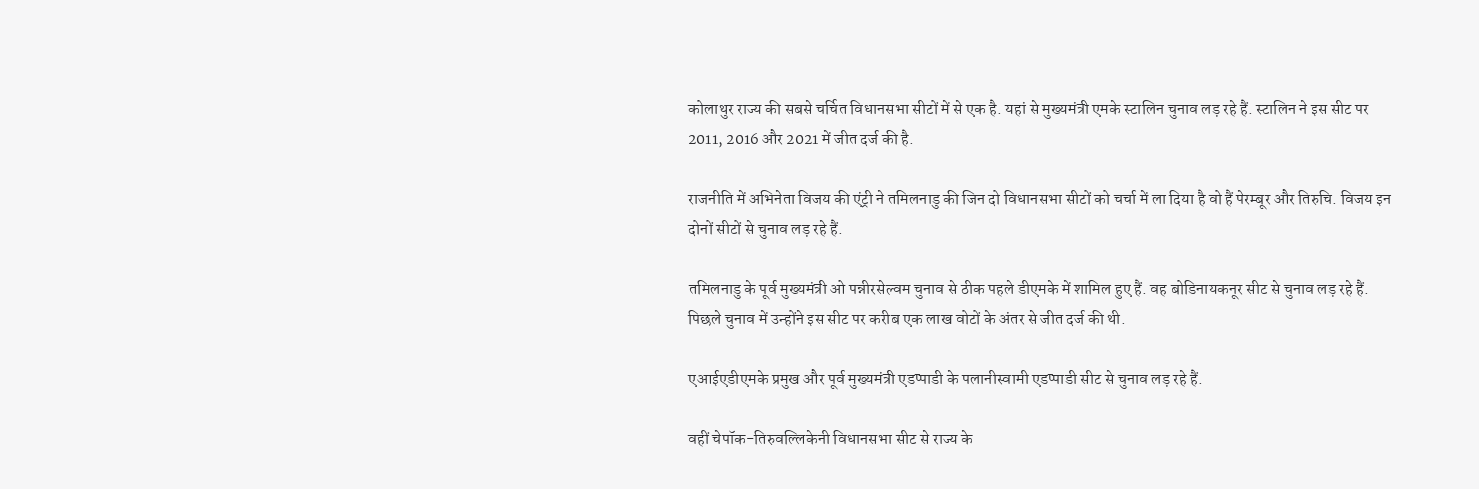कोलाथुर राज्य की सबसे चर्चित विधानसभा सीटों में से एक है. यहां से मुख्यमंत्री एमके स्टालिन चुनाव लड़ रहे हैं. स्टालिन ने इस सीट पर 2011, 2016 और 2021 में जीत दर्ज की है.

राजनीति में अभिनेता विजय की एंट्री ने तमिलनाडु की जिन दो विधानसभा सीटों को चर्चा में ला दिया है वो हैं पेरम्बूर और तिरुचि. विजय इन दोनों सीटों से चुनाव लड़ रहे हैं.

तमिलनाडु के पूर्व मुख्यमंत्री ओ पन्नीरसेल्वम चुनाव से ठीक पहले डीएमके में शामिल हुए हैं. वह बोडिनायकनूर सीट से चुनाव लड़ रहे हैं. पिछले चुनाव में उन्होंने इस सीट पर करीब एक लाख वोटों के अंतर से जीत दर्ज की थी.

एआईएडीएमके प्रमुख और पूर्व मुख्यमंत्री एडप्पाडी के पलानीस्वामी एडप्पाडी सीट से चुनाव लड़ रहे हैं.

वहीं चेपॉक-तिरुवल्लिकेनी विधानसभा सीट से राज्य के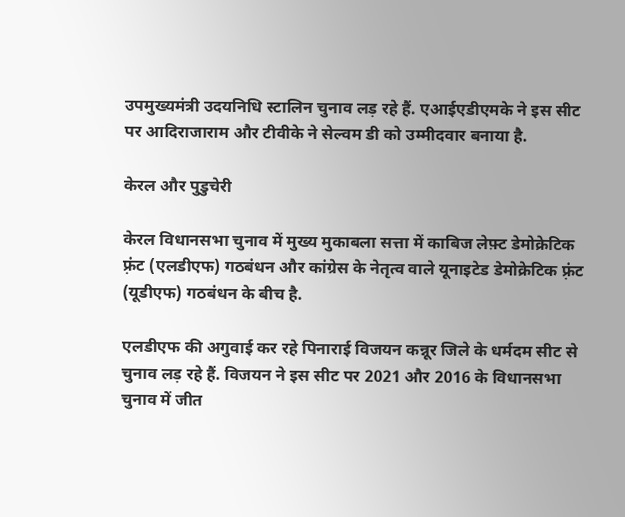उपमुख्यमंत्री उदयनिधि स्टालिन चुनाव लड़ रहे हैं. एआईएडीएमके ने इस सीट पर आदिराजाराम और टीवीके ने सेल्वम डी को उम्मीदवार बनाया है.

केरल और पुडुचेरी

केरल विधानसभा चुनाव में मुख्य मुकाबला सत्ता में काबिज लेफ़्ट डेमोक्रेटिक फ़्रंट (एलडीएफ) गठबंधन और कांग्रेस के नेतृत्व वाले यूनाइटेड डेमोक्रेटिक फ़्रंट (यूडीएफ) गठबंधन के बीच है.

एलडीएफ की अगुवाई कर रहे पिनाराई विजयन कन्नूर जिले के धर्मदम सीट से चुनाव लड़ रहे हैं. विजयन ने इस सीट पर 2021 और 2016 के विधानसभा चुनाव में जीत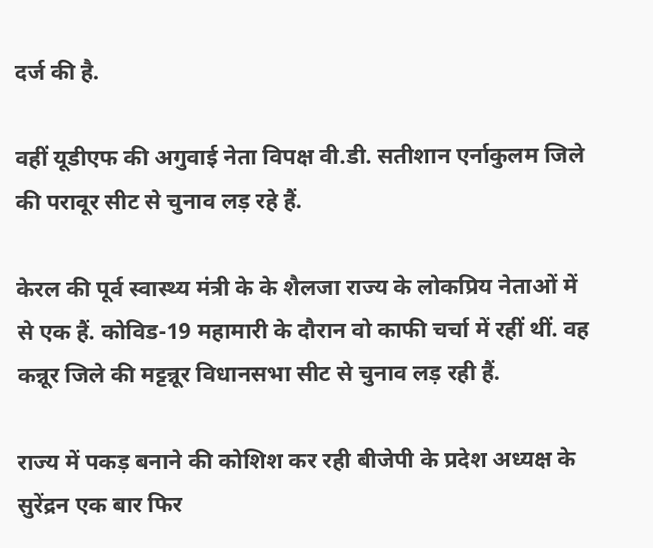दर्ज की है.

वहीं यूडीएफ की अगुवाई नेता विपक्ष वी.डी. सतीशान एर्नाकुलम जिले की परावूर सीट से चुनाव लड़ रहे हैं.

केरल की पूर्व स्वास्थ्य मंत्री के के शैलजा राज्य के लोकप्रिय नेताओं में से एक हैं. कोविड-19 महामारी के दौरान वो काफी चर्चा में रहीं थीं. वह कन्नूर जिले की मट्टन्नूर विधानसभा सीट से चुनाव लड़ रही हैं.

राज्य में पकड़ बनाने की कोशिश कर रही बीजेपी के प्रदेश अध्यक्ष के सुरेंद्रन एक बार फिर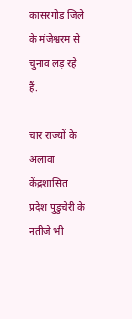कासरगोड जिले के मंजेश्वरम से चुनाव लड़ रहे हैं.

चार राज्यों के अलावा केंद्रशासित प्रदेश पुडुचेरी के नतीजे भी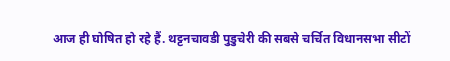आज ही घोषित हो रहे हैं. थट्टनचावडी पुडुचेरी की सबसे चर्चित विधानसभा सीटों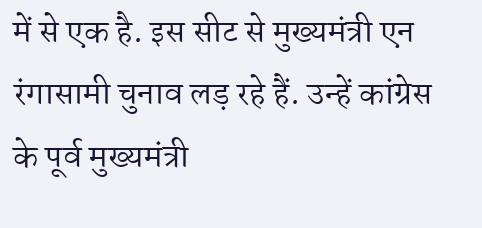में से एक है. इस सीट से मुख्यमंत्री एन रंगासामी चुनाव लड़ रहे हैं. उन्हें कांग्रेस के पूर्व मुख्यमंत्री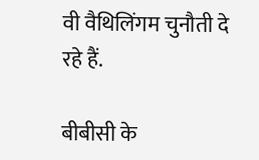वी वैथिलिंगम चुनौती दे रहे हैं.

बीबीसी के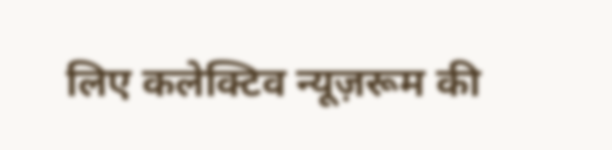लिए कलेक्टिव न्यूज़रूम की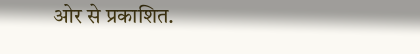ओर से प्रकाशित.